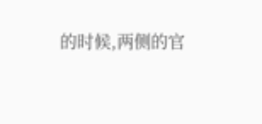的时候,两侧的官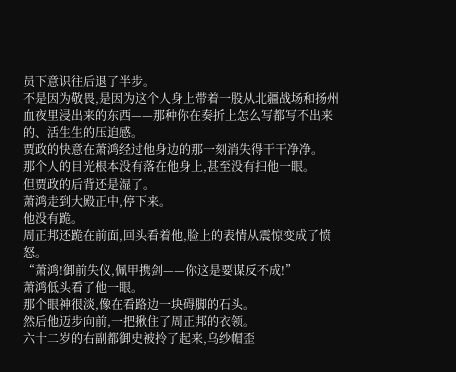员下意识往后退了半步。
不是因为敬畏,是因为这个人身上带着一股从北疆战场和扬州血夜里浸出来的东西——那种你在奏折上怎么写都写不出来的、活生生的压迫感。
贾政的快意在萧鸿经过他身边的那一刻消失得干干净净。
那个人的目光根本没有落在他身上,甚至没有扫他一眼。
但贾政的后背还是湿了。
萧鸿走到大殿正中,停下来。
他没有跪。
周正邦还跪在前面,回头看着他,脸上的表情从震惊变成了愤怒。
“萧鸿!御前失仪,佩甲携剑——你这是要谋反不成!”
萧鸿低头看了他一眼。
那个眼神很淡,像在看路边一块碍脚的石头。
然后他迈步向前,一把揪住了周正邦的衣领。
六十二岁的右副都御史被拎了起来,乌纱帽歪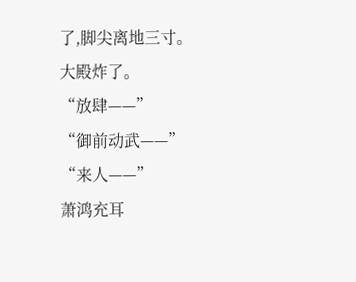了,脚尖离地三寸。
大殿炸了。
“放肆——”
“御前动武——”
“来人——”
萧鸿充耳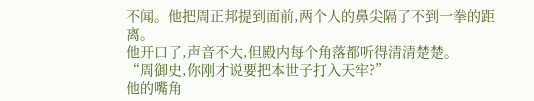不闻。他把周正邦提到面前,两个人的鼻尖隔了不到一拳的距离。
他开口了,声音不大,但殿内每个角落都听得清清楚楚。
“周御史,你刚才说要把本世子打入天牢?”
他的嘴角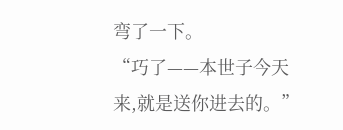弯了一下。
“巧了——本世子今天来,就是送你进去的。”